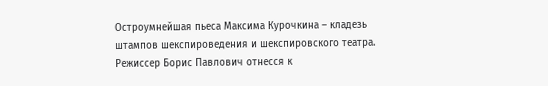Остроумнейшая пьеса Максима Курочкина – кладезь штампов шекспироведения и шекспировского театра. Режиссер Борис Павлович отнесся к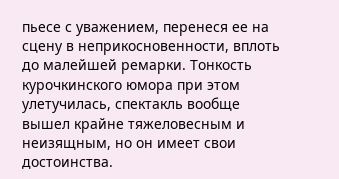пьесе с уважением, перенеся ее на сцену в неприкосновенности, вплоть до малейшей ремарки. Тонкость курочкинского юмора при этом улетучилась, спектакль вообще вышел крайне тяжеловесным и неизящным, но он имеет свои достоинства.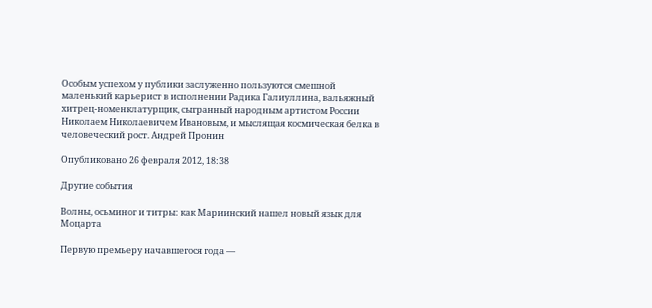Особым успехом у публики заслуженно пользуются смешной маленький карьерист в исполнении Радика Галиуллина, вальяжный хитрец-номенклатурщик, сыгранный народным артистом России Николаем Николаевичем Ивановым, и мыслящая космическая белка в человеческий рост. Андрей Пронин

Опубликовано 26 февраля 2012, 18:38

Другие события

Волны, осьминог и титры: как Мариинский нашел новый язык для Моцарта

Первую премьеру начавшегося года —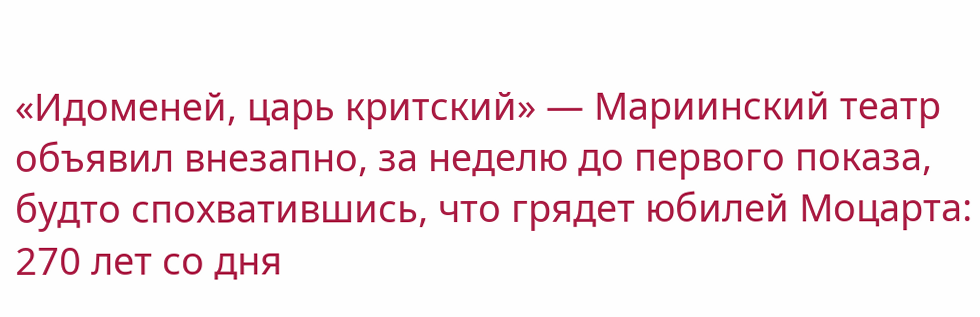«Идоменей, царь критский» — Мариинский театр объявил внезапно, за неделю до первого показа, будто спохватившись, что грядет юбилей Моцарта: 270 лет со дня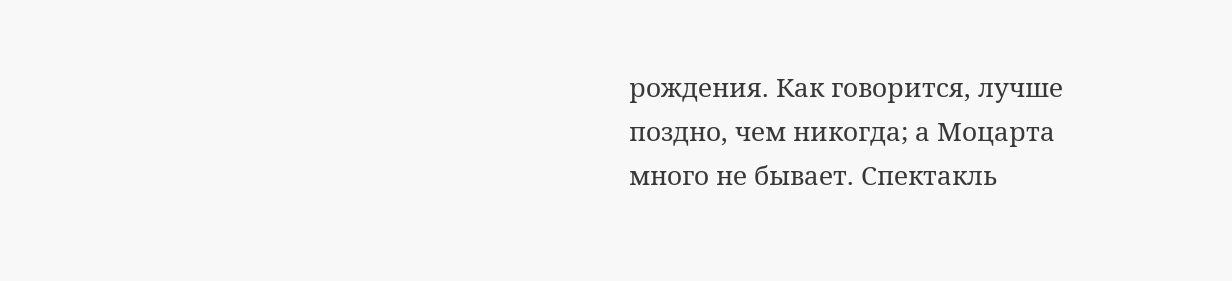рождения. Как говорится, лучше поздно, чем никогда; а Моцарта много не бывает. Спектакль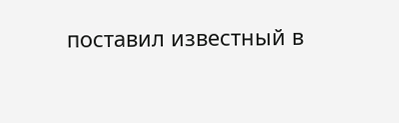поставил известный в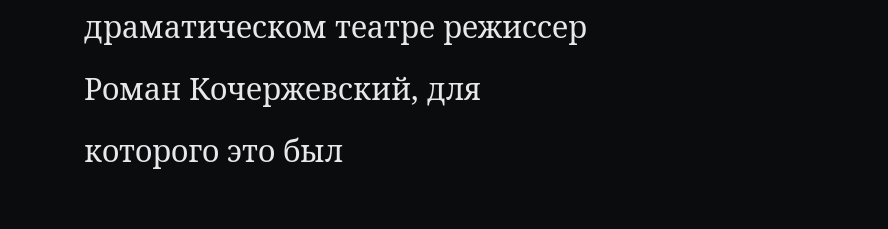драматическом театре режиссер Роман Кочержевский, для которого это был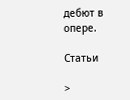дебют в опере.

Статьи

>